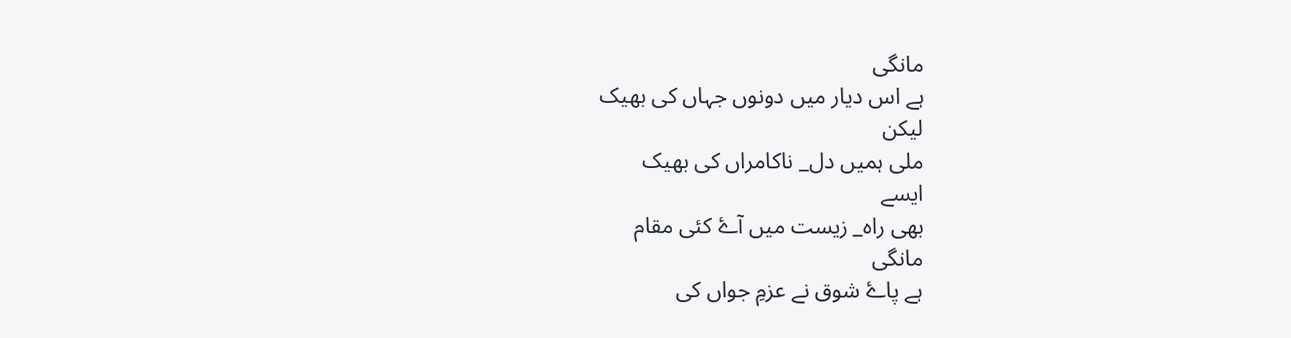مانگی
ہے اس دیار میں دونوں جہاں کی بھیک
لیکن
ملی ہمیں دل_ ناکامراں کی بھیک
ایسے
بھی راہ_ زیست میں آۓ کئی مقام
مانگی
ہے پاۓ شوق نے عزمِ جواں کی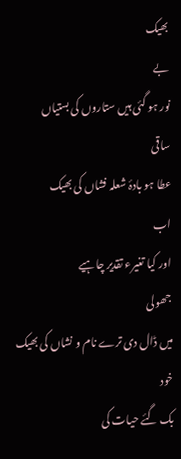بھیک
بے
نور ہو گئی ہیں ستاروں کی بستیاں
ساقی
عطا ہو بادۂ شعلہ فشاں کی بھیک
اب
اور کیا تغیرء تقدیر چاہیے
جھولی
میں ڈال دی ترے نام و نشاں کی بھیک
خود
بک گئے حیات کی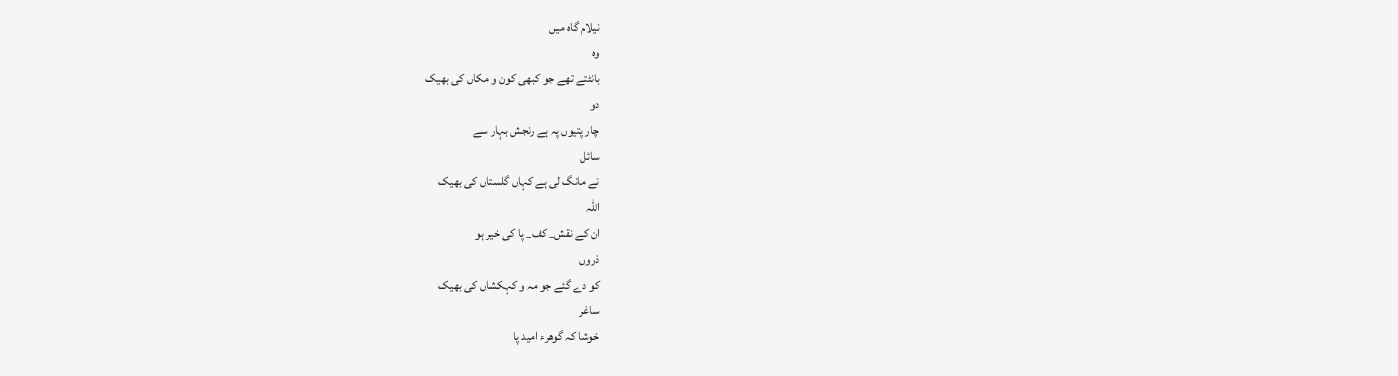نیلام گاہ میں
وہ
بانٹتے تھے جو کبھی کون و مکاں کی بھیک
دو
چار پتیوں پہ ہے رنجش بہار سے
سائل
نے مانگ لی ہے کہاں گلستاں کی بھیک
اللہ
ان کے نقش_ کف_ پا کی خیر ہو
ذروں
کو دے گئے جو مہ و کہکشاں کی بھیک
ساغر
خوشا کہ گوھرء امید پا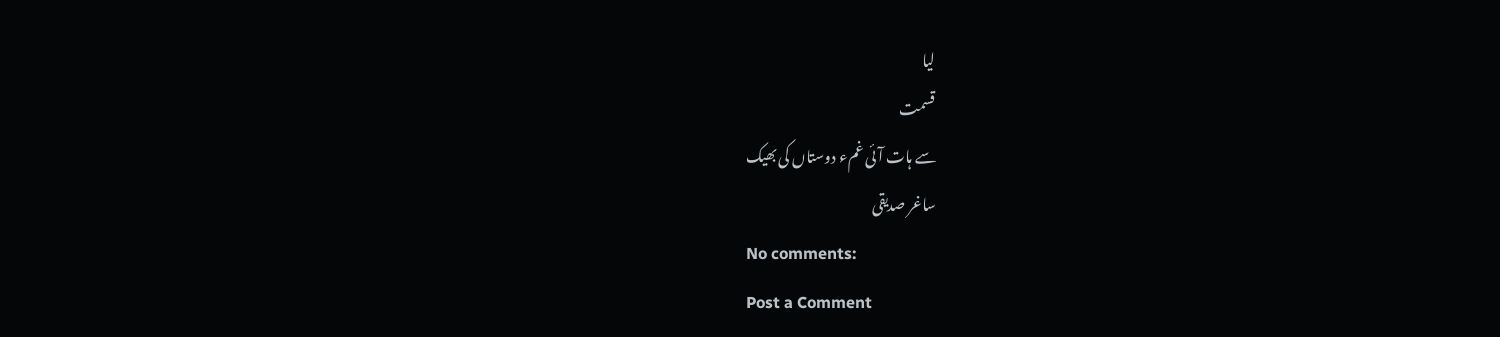لیا
قسمت
سے ہات آئی غمء دوستاں کی بھیک
ساغر صدیقی
No comments:
Post a Comment